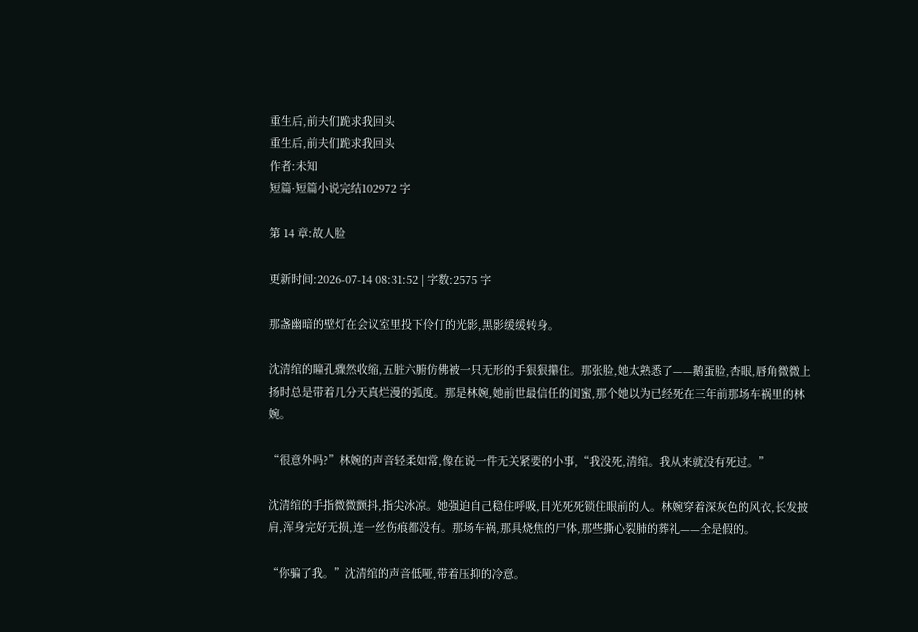重生后,前夫们跪求我回头
重生后,前夫们跪求我回头
作者:未知
短篇·短篇小说完结102972 字

第 14 章:故人脸

更新时间:2026-07-14 08:31:52 | 字数:2575 字

那盏幽暗的壁灯在会议室里投下伶仃的光影,黑影缓缓转身。

沈清绾的瞳孔骤然收缩,五脏六腑仿佛被一只无形的手狠狠攥住。那张脸,她太熟悉了——鹅蛋脸,杏眼,唇角微微上扬时总是带着几分天真烂漫的弧度。那是林婉,她前世最信任的闺蜜,那个她以为已经死在三年前那场车祸里的林婉。

“很意外吗?”林婉的声音轻柔如常,像在说一件无关紧要的小事,“我没死,清绾。我从来就没有死过。”

沈清绾的手指微微颤抖,指尖冰凉。她强迫自己稳住呼吸,目光死死锁住眼前的人。林婉穿着深灰色的风衣,长发披肩,浑身完好无损,连一丝伤痕都没有。那场车祸,那具烧焦的尸体,那些撕心裂肺的葬礼——全是假的。

“你骗了我。”沈清绾的声音低哑,带着压抑的冷意。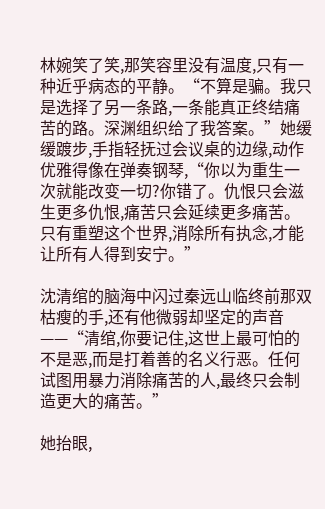林婉笑了笑,那笑容里没有温度,只有一种近乎病态的平静。“不算是骗。我只是选择了另一条路,一条能真正终结痛苦的路。深渊组织给了我答案。”她缓缓踱步,手指轻抚过会议桌的边缘,动作优雅得像在弹奏钢琴,“你以为重生一次就能改变一切?你错了。仇恨只会滋生更多仇恨,痛苦只会延续更多痛苦。只有重塑这个世界,消除所有执念,才能让所有人得到安宁。”

沈清绾的脑海中闪过秦远山临终前那双枯瘦的手,还有他微弱却坚定的声音——“清绾,你要记住,这世上最可怕的不是恶,而是打着善的名义行恶。任何试图用暴力消除痛苦的人,最终只会制造更大的痛苦。”

她抬眼,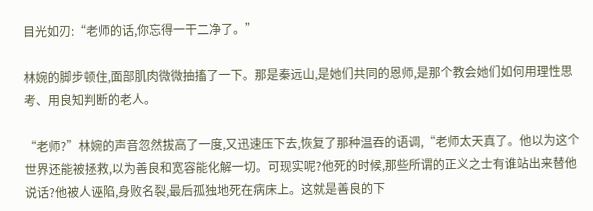目光如刃:“老师的话,你忘得一干二净了。”

林婉的脚步顿住,面部肌肉微微抽搐了一下。那是秦远山,是她们共同的恩师,是那个教会她们如何用理性思考、用良知判断的老人。

“老师?”林婉的声音忽然拔高了一度,又迅速压下去,恢复了那种温吞的语调,“老师太天真了。他以为这个世界还能被拯救,以为善良和宽容能化解一切。可现实呢?他死的时候,那些所谓的正义之士有谁站出来替他说话?他被人诬陷,身败名裂,最后孤独地死在病床上。这就是善良的下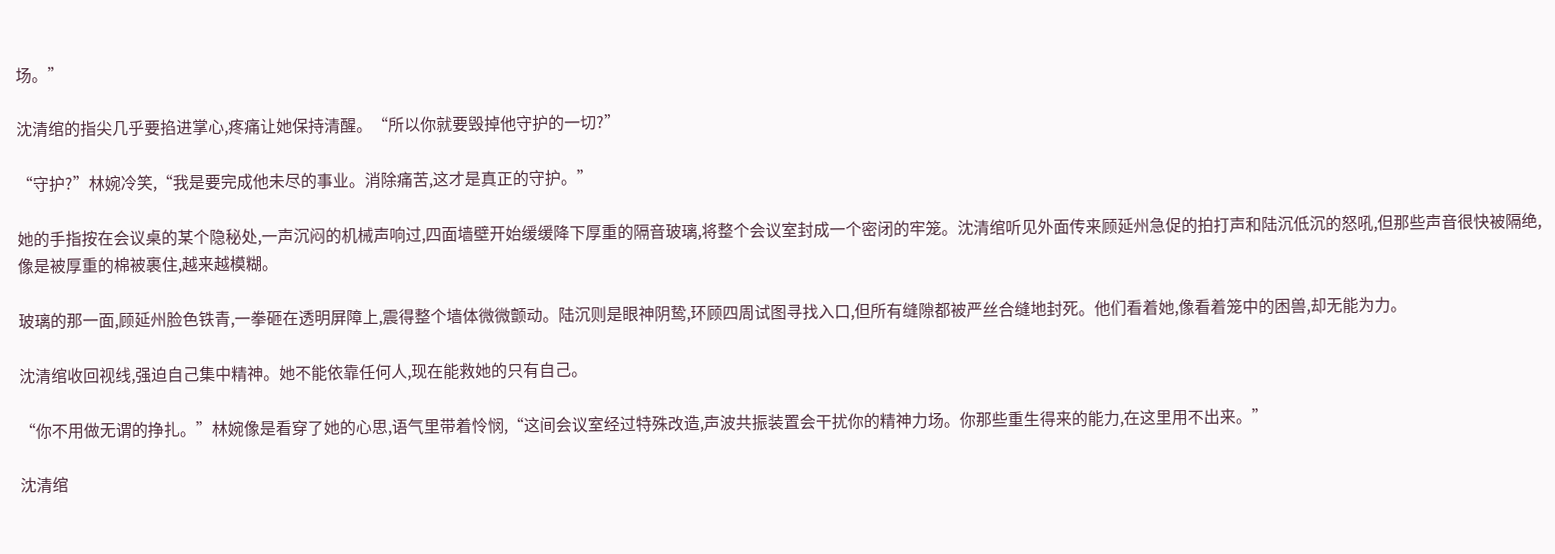场。”

沈清绾的指尖几乎要掐进掌心,疼痛让她保持清醒。“所以你就要毁掉他守护的一切?”

“守护?”林婉冷笑,“我是要完成他未尽的事业。消除痛苦,这才是真正的守护。”

她的手指按在会议桌的某个隐秘处,一声沉闷的机械声响过,四面墙壁开始缓缓降下厚重的隔音玻璃,将整个会议室封成一个密闭的牢笼。沈清绾听见外面传来顾延州急促的拍打声和陆沉低沉的怒吼,但那些声音很快被隔绝,像是被厚重的棉被裹住,越来越模糊。

玻璃的那一面,顾延州脸色铁青,一拳砸在透明屏障上,震得整个墙体微微颤动。陆沉则是眼神阴鸷,环顾四周试图寻找入口,但所有缝隙都被严丝合缝地封死。他们看着她,像看着笼中的困兽,却无能为力。

沈清绾收回视线,强迫自己集中精神。她不能依靠任何人,现在能救她的只有自己。

“你不用做无谓的挣扎。”林婉像是看穿了她的心思,语气里带着怜悯,“这间会议室经过特殊改造,声波共振装置会干扰你的精神力场。你那些重生得来的能力,在这里用不出来。”

沈清绾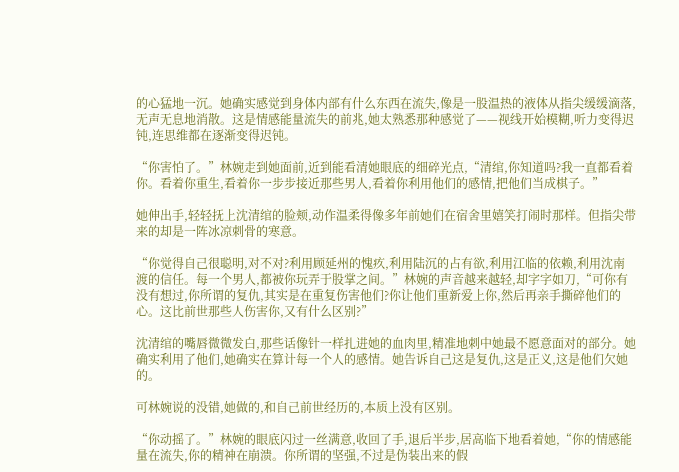的心猛地一沉。她确实感觉到身体内部有什么东西在流失,像是一股温热的液体从指尖缓缓滴落,无声无息地消散。这是情感能量流失的前兆,她太熟悉那种感觉了——视线开始模糊,听力变得迟钝,连思维都在逐渐变得迟钝。

“你害怕了。”林婉走到她面前,近到能看清她眼底的细碎光点,“清绾,你知道吗?我一直都看着你。看着你重生,看着你一步步接近那些男人,看着你利用他们的感情,把他们当成棋子。”

她伸出手,轻轻抚上沈清绾的脸颊,动作温柔得像多年前她们在宿舍里嬉笑打闹时那样。但指尖带来的却是一阵冰凉刺骨的寒意。

“你觉得自己很聪明,对不对?利用顾延州的愧疚,利用陆沉的占有欲,利用江临的依赖,利用沈南渡的信任。每一个男人,都被你玩弄于股掌之间。”林婉的声音越来越轻,却字字如刀,“可你有没有想过,你所谓的复仇,其实是在重复伤害他们?你让他们重新爱上你,然后再亲手撕碎他们的心。这比前世那些人伤害你,又有什么区别?”

沈清绾的嘴唇微微发白,那些话像针一样扎进她的血肉里,精准地刺中她最不愿意面对的部分。她确实利用了他们,她确实在算计每一个人的感情。她告诉自己这是复仇,这是正义,这是他们欠她的。

可林婉说的没错,她做的,和自己前世经历的,本质上没有区别。

“你动摇了。”林婉的眼底闪过一丝满意,收回了手,退后半步,居高临下地看着她,“你的情感能量在流失,你的精神在崩溃。你所谓的坚强,不过是伪装出来的假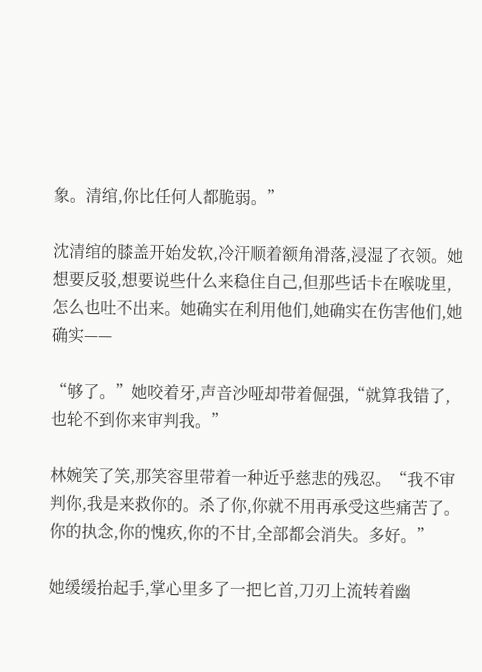象。清绾,你比任何人都脆弱。”

沈清绾的膝盖开始发软,冷汗顺着额角滑落,浸湿了衣领。她想要反驳,想要说些什么来稳住自己,但那些话卡在喉咙里,怎么也吐不出来。她确实在利用他们,她确实在伤害他们,她确实——

“够了。”她咬着牙,声音沙哑却带着倔强,“就算我错了,也轮不到你来审判我。”

林婉笑了笑,那笑容里带着一种近乎慈悲的残忍。“我不审判你,我是来救你的。杀了你,你就不用再承受这些痛苦了。你的执念,你的愧疚,你的不甘,全部都会消失。多好。”

她缓缓抬起手,掌心里多了一把匕首,刀刃上流转着幽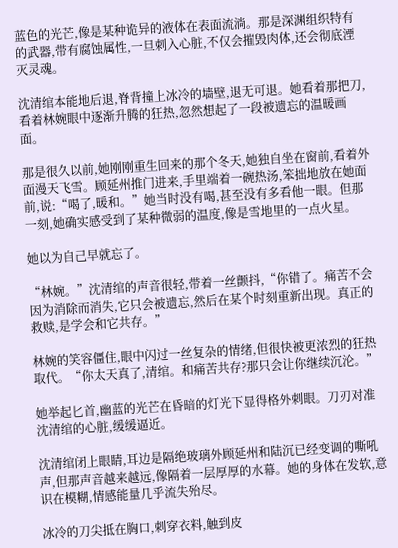蓝色的光芒,像是某种诡异的液体在表面流淌。那是深渊组织特有的武器,带有腐蚀属性,一旦刺入心脏,不仅会摧毁肉体,还会彻底湮灭灵魂。

沈清绾本能地后退,脊背撞上冰冷的墙壁,退无可退。她看着那把刀,看着林婉眼中逐渐升腾的狂热,忽然想起了一段被遗忘的温暖画面。

那是很久以前,她刚刚重生回来的那个冬天,她独自坐在窗前,看着外面漫天飞雪。顾延州推门进来,手里端着一碗热汤,笨拙地放在她面前,说:“喝了,暖和。”她当时没有喝,甚至没有多看他一眼。但那一刻,她确实感受到了某种微弱的温度,像是雪地里的一点火星。

她以为自己早就忘了。

“林婉。”沈清绾的声音很轻,带着一丝颤抖,“你错了。痛苦不会因为消除而消失,它只会被遗忘,然后在某个时刻重新出现。真正的救赎,是学会和它共存。”

林婉的笑容僵住,眼中闪过一丝复杂的情绪,但很快被更浓烈的狂热取代。“你太天真了,清绾。和痛苦共存?那只会让你继续沉沦。”

她举起匕首,幽蓝的光芒在昏暗的灯光下显得格外刺眼。刀刃对准沈清绾的心脏,缓缓逼近。

沈清绾闭上眼睛,耳边是隔绝玻璃外顾延州和陆沉已经变调的嘶吼声,但那声音越来越远,像隔着一层厚厚的水幕。她的身体在发软,意识在模糊,情感能量几乎流失殆尽。

冰冷的刀尖抵在胸口,刺穿衣料,触到皮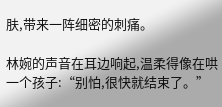肤,带来一阵细密的刺痛。

林婉的声音在耳边响起,温柔得像在哄一个孩子:“别怕,很快就结束了。”